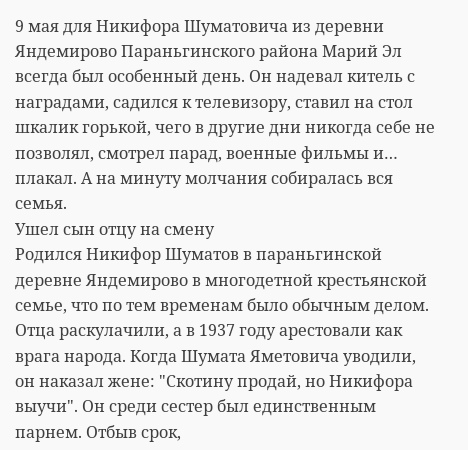9 мая для Никифора Шуматовича из деревни Яндемирово Параньгинского района Марий Эл всегда был особенный день. Он надевал китель с наградами, садился к телевизору, ставил на стол шкалик горькой, чего в другие дни никогда себе не позволял, смотрел парад, военные фильмы и… плакал. А на минуту молчания собиралась вся семья.
Ушел сын отцу на смену
Родился Никифор Шуматов в параньгинской деревне Яндемирово в многодетной крестьянской семье, что по тем временам было обычным делом. Отца раскулачили, а в 1937 году арестовали как врага народа. Когда Шумата Яметовича уводили, он наказал жене: "Скотину продай, но Никифора выучи". Он среди сестер был единственным парнем. Отбыв срок,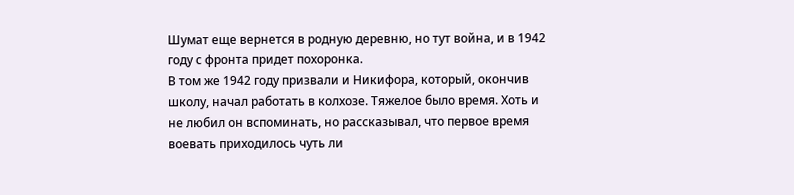Шумат еще вернется в родную деревню, но тут война, и в 1942 году с фронта придет похоронка.
В том же 1942 году призвали и Никифора, который, окончив школу, начал работать в колхозе. Тяжелое было время. Хоть и не любил он вспоминать, но рассказывал, что первое время воевать приходилось чуть ли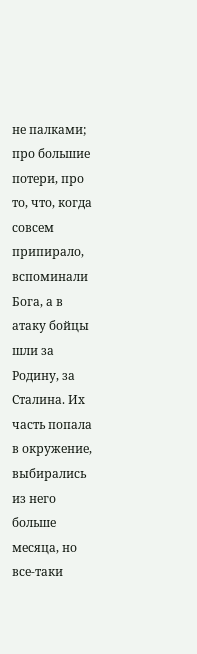не палками; про большие потери, про то, что, когда совсем припирало, вспоминали Бога, а в атаку бойцы шли за Родину, за Сталина. Их часть попала в окружение, выбирались из него больше месяца, но все-таки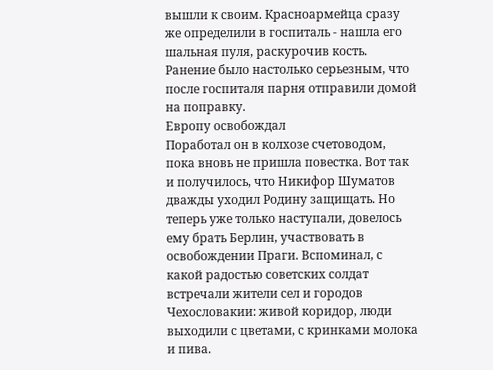вышли к своим. Красноармейца сразу же определили в госпиталь - нашла его шальная пуля, раскурочив кость. Ранение было настолько серьезным, что после госпиталя парня отправили домой на поправку.
Европу освобождал
Поработал он в колхозе счетоводом, пока вновь не пришла повестка. Вот так и получилось, что Никифор Шуматов дважды уходил Родину защищать. Но теперь уже только наступали, довелось ему брать Берлин, участвовать в освобождении Праги. Вспоминал, с какой радостью советских солдат встречали жители сел и городов Чехословакии: живой коридор, люди выходили с цветами, с кринками молока и пива.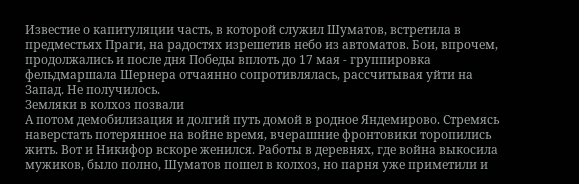Известие о капитуляции часть, в которой служил Шуматов, встретила в предместьях Праги, на радостях изрешетив небо из автоматов. Бои, впрочем, продолжались и после дня Победы вплоть до 17 мая - группировка фельдмаршала Шернера отчаянно сопротивлялась, рассчитывая уйти на Запад. Не получилось.
Земляки в колхоз позвали
А потом демобилизация и долгий путь домой в родное Яндемирово. Стремясь наверстать потерянное на войне время, вчерашние фронтовики торопились жить. Вот и Никифор вскоре женился. Работы в деревнях, где война выкосила мужиков, было полно, Шуматов пошел в колхоз, но парня уже приметили и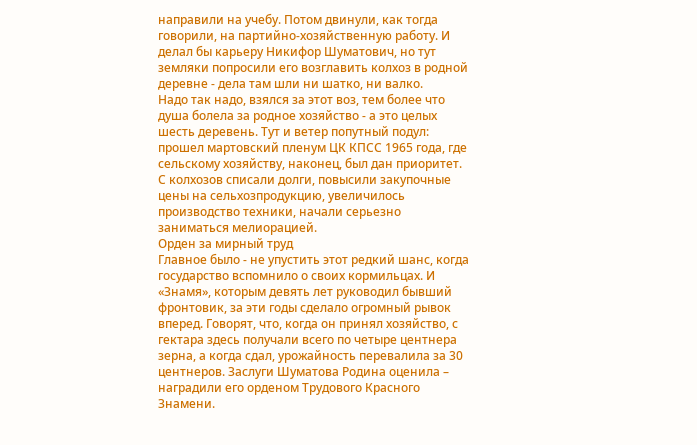направили на учебу. Потом двинули, как тогда говорили, на партийно-хозяйственную работу. И делал бы карьеру Никифор Шуматович, но тут земляки попросили его возглавить колхоз в родной деревне - дела там шли ни шатко, ни валко.
Надо так надо, взялся за этот воз, тем более что душа болела за родное хозяйство - а это целых шесть деревень. Тут и ветер попутный подул: прошел мартовский пленум ЦК КПСС 1965 года, где сельскому хозяйству, наконец, был дан приоритет. С колхозов списали долги, повысили закупочные цены на сельхозпродукцию, увеличилось производство техники, начали серьезно заниматься мелиорацией.
Орден за мирный труд
Главное было - не упустить этот редкий шанс, когда государство вспомнило о своих кормильцах. И «Знамя», которым девять лет руководил бывший фронтовик, за эти годы сделало огромный рывок вперед. Говорят, что, когда он принял хозяйство, с гектара здесь получали всего по четыре центнера зерна, а когда сдал, урожайность перевалила за 30 центнеров. Заслуги Шуматова Родина оценила – наградили его орденом Трудового Красного Знамени.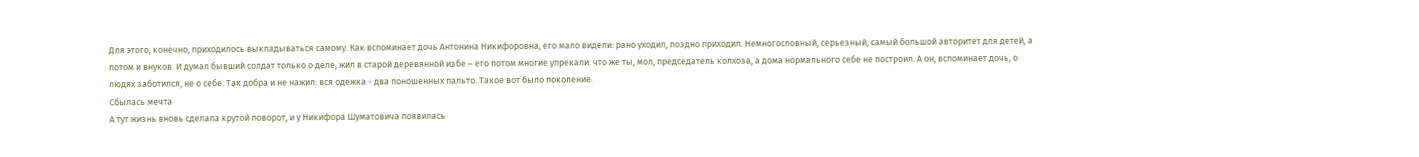Для этого, конечно, приходилось выкладываться самому. Как вспоминает дочь Антонина Никифоровна, его мало видели: рано уходил, поздно приходил. Немногословный, серьезный, самый большой авторитет для детей, а потом и внуков. И думал бывший солдат только о деле, жил в старой деревянной избе – его потом многие упрекали: что же ты, мол, председатель колхоза, а дома нормального себе не построил. А он, вспоминает дочь, о людях заботился, не о себе. Так добра и не нажил: вся одежка - два поношенных пальто. Такое вот было поколение.
Сбылась мечта
А тут жизнь вновь сделала крутой поворот, и у Никифора Шуматовича появилась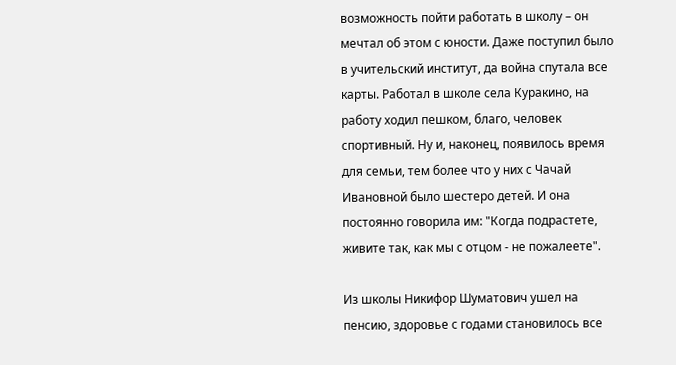возможность пойти работать в школу – он мечтал об этом с юности. Даже поступил было в учительский институт, да война спутала все карты. Работал в школе села Куракино, на работу ходил пешком, благо, человек спортивный. Ну и, наконец, появилось время для семьи, тем более что у них с Чачай Ивановной было шестеро детей. И она постоянно говорила им: "Когда подрастете, живите так, как мы с отцом - не пожалеете".

Из школы Никифор Шуматович ушел на пенсию, здоровье с годами становилось все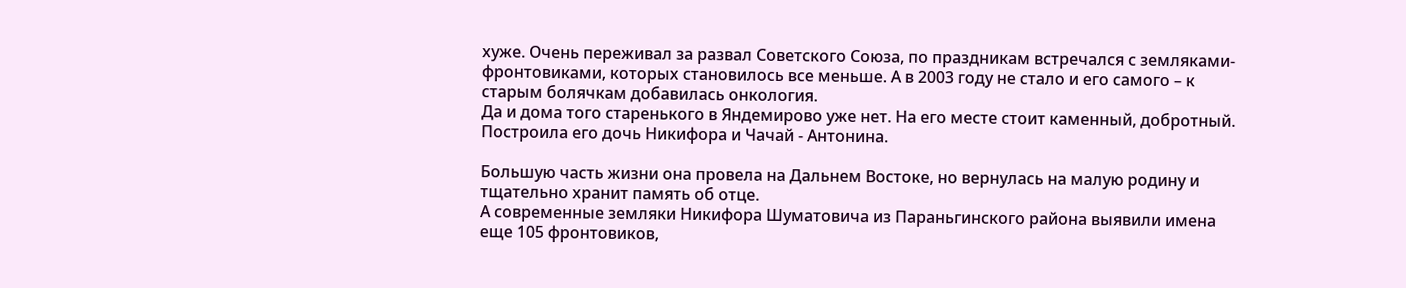хуже. Очень переживал за развал Советского Союза, по праздникам встречался с земляками-фронтовиками, которых становилось все меньше. А в 2003 году не стало и его самого – к старым болячкам добавилась онкология.
Да и дома того старенького в Яндемирово уже нет. На его месте стоит каменный, добротный. Построила его дочь Никифора и Чачай - Антонина.

Большую часть жизни она провела на Дальнем Востоке, но вернулась на малую родину и тщательно хранит память об отце.
А современные земляки Никифора Шуматовича из Параньгинского района выявили имена еще 105 фронтовиков,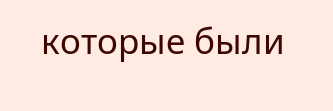которые были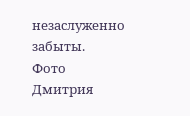незаслуженно забыты.
Фото Дмитрия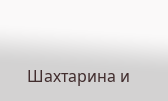Шахтарина и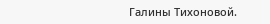Галины Тихоновой.